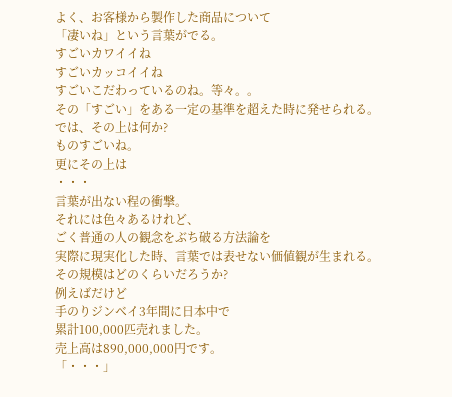よく、お客様から製作した商品について
「凄いね」という言葉がでる。
すごいカワイイね
すごいカッコイイね
すごいこだわっているのね。等々。。
その「すごい」をある一定の基準を超えた時に発せられる。
では、その上は何か?
ものすごいね。
更にその上は
・・・
言葉が出ない程の衝撃。
それには色々あるけれど、
ごく普通の人の観念をぶち破る方法論を
実際に現実化した時、言葉では表せない価値観が生まれる。
その規模はどのくらいだろうか?
例えばだけど
手のりジンベイ3年間に日本中で
累計100,000匹売れました。
売上高は890,000,000円です。
「・・・」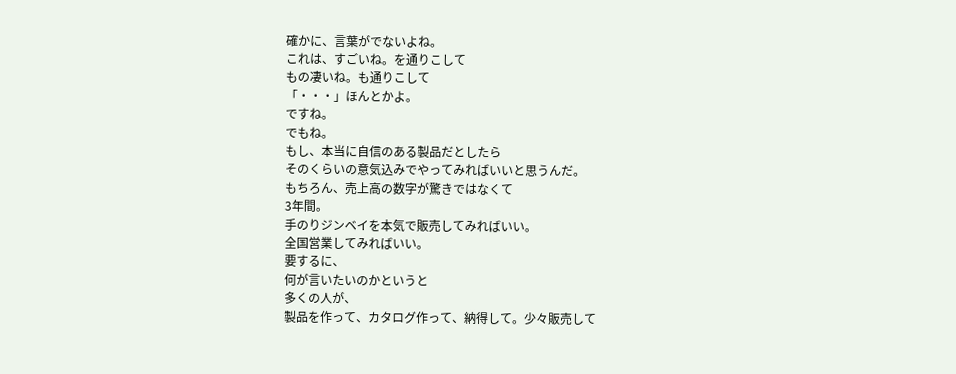確かに、言葉がでないよね。
これは、すごいね。を通りこして
もの凄いね。も通りこして
「・・・」ほんとかよ。
ですね。
でもね。
もし、本当に自信のある製品だとしたら
そのくらいの意気込みでやってみればいいと思うんだ。
もちろん、売上高の数字が驚きではなくて
3年間。
手のりジンベイを本気で販売してみればいい。
全国営業してみればいい。
要するに、
何が言いたいのかというと
多くの人が、
製品を作って、カタログ作って、納得して。少々販売して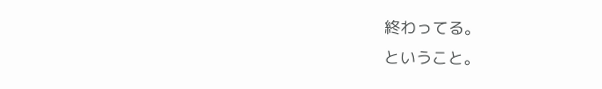終わってる。
ということ。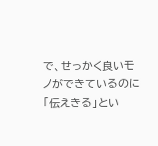で、せっかく良いモノができているのに
「伝えきる」とい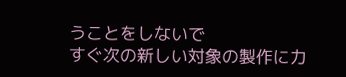うことをしないで
すぐ次の新しい対象の製作に力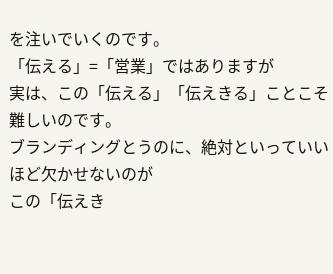を注いでいくのです。
「伝える」=「営業」ではありますが
実は、この「伝える」「伝えきる」ことこそ
難しいのです。
ブランディングとうのに、絶対といっていいほど欠かせないのが
この「伝えき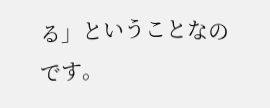る」ということなのです。